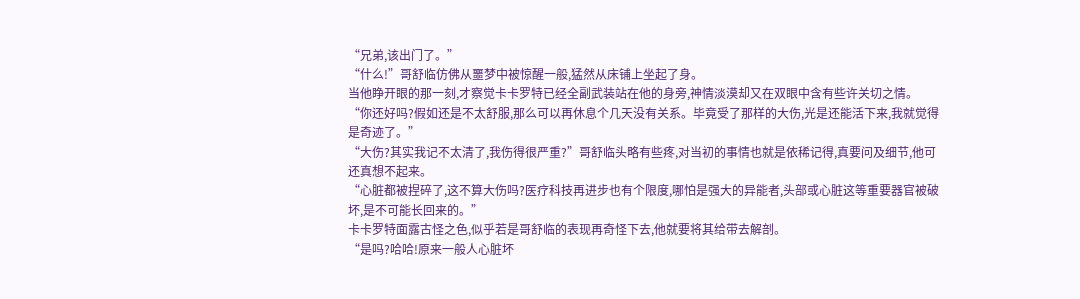“兄弟,该出门了。”
“什么!”哥舒临仿佛从噩梦中被惊醒一般,猛然从床铺上坐起了身。
当他睁开眼的那一刻,才察觉卡卡罗特已经全副武装站在他的身旁,神情淡漠却又在双眼中含有些许关切之情。
“你还好吗?假如还是不太舒服,那么可以再休息个几天没有关系。毕竟受了那样的大伤,光是还能活下来,我就觉得是奇迹了。”
“大伤?其实我记不太清了,我伤得很严重?”哥舒临头略有些疼,对当初的事情也就是依稀记得,真要问及细节,他可还真想不起来。
“心脏都被捏碎了,这不算大伤吗?医疗科技再进步也有个限度,哪怕是强大的异能者,头部或心脏这等重要器官被破坏,是不可能长回来的。”
卡卡罗特面露古怪之色,似乎若是哥舒临的表现再奇怪下去,他就要将其给带去解剖。
“是吗?哈哈!原来一般人心脏坏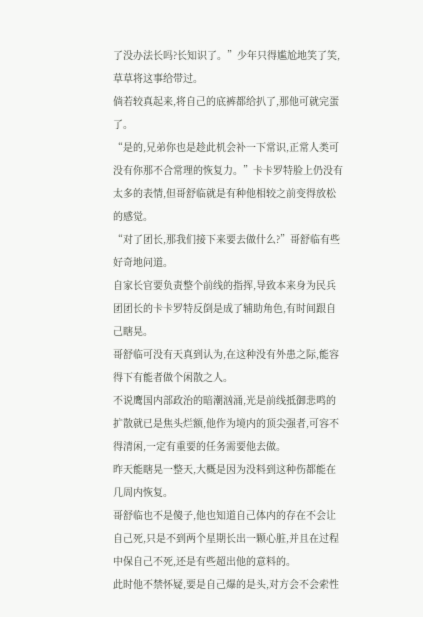了没办法长吗?长知识了。”少年只得尴尬地笑了笑,草草将这事给带过。
倘若较真起来,将自己的底裤都给扒了,那他可就完蛋了。
“是的,兄弟你也是趁此机会补一下常识,正常人类可没有你那不合常理的恢复力。”卡卡罗特脸上仍没有太多的表情,但哥舒临就是有种他相较之前变得放松的感觉。
“对了团长,那我们接下来要去做什么?”哥舒临有些好奇地问道。
自家长官要负责整个前线的指挥,导致本来身为民兵团团长的卡卡罗特反倒是成了辅助角色,有时间跟自己瞎晃。
哥舒临可没有天真到认为,在这种没有外患之际,能容得下有能者做个闲散之人。
不说鹰国内部政治的暗潮汹涌,光是前线抵御悲鸣的扩散就已是焦头烂额,他作为境内的顶尖强者,可容不得清闲,一定有重要的任务需要他去做。
昨天能瞎晃一整天,大概是因为没料到这种伤都能在几周内恢复。
哥舒临也不是傻子,他也知道自己体内的存在不会让自己死,只是不到两个星期长出一颗心脏,并且在过程中保自己不死,还是有些超出他的意料的。
此时他不禁怀疑,要是自己爆的是头,对方会不会索性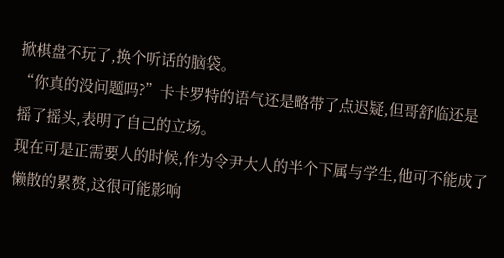掀棋盘不玩了,换个听话的脑袋。
“你真的没问题吗?”卡卡罗特的语气还是略带了点迟疑,但哥舒临还是摇了摇头,表明了自己的立场。
现在可是正需要人的时候,作为令尹大人的半个下属与学生,他可不能成了懒散的累赘,这很可能影响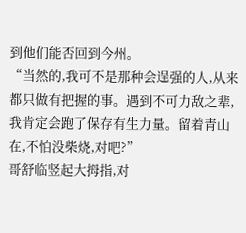到他们能否回到今州。
“当然的,我可不是那种会逞强的人,从来都只做有把握的事。遇到不可力敌之辈,我肯定会跑了保存有生力量。留着青山在,不怕没柴烧,对吧?”
哥舒临竖起大拇指,对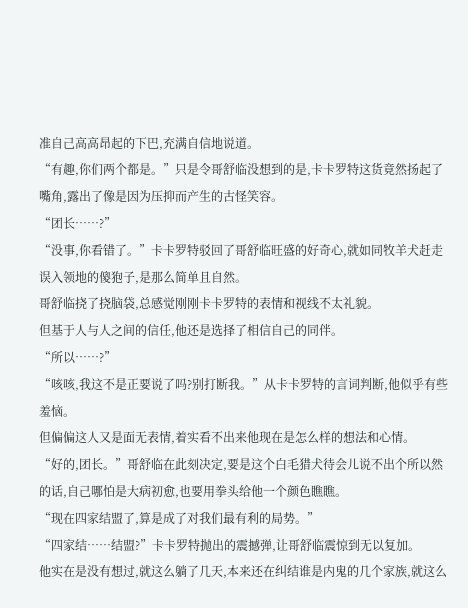准自己高高昂起的下巴,充满自信地说道。
“有趣,你们两个都是。”只是令哥舒临没想到的是,卡卡罗特这货竟然扬起了嘴角,露出了像是因为压抑而产生的古怪笑容。
“团长……?”
“没事,你看错了。”卡卡罗特驳回了哥舒临旺盛的好奇心,就如同牧羊犬赶走误入领地的傻狍子,是那么简单且自然。
哥舒临挠了挠脑袋,总感觉刚刚卡卡罗特的表情和视线不太礼貌。
但基于人与人之间的信任,他还是选择了相信自己的同伴。
“所以……?”
“咳咳,我这不是正要说了吗?别打断我。”从卡卡罗特的言词判断,他似乎有些羞恼。
但偏偏这人又是面无表情,着实看不出来他现在是怎么样的想法和心情。
“好的,团长。”哥舒临在此刻决定,要是这个白毛猎犬待会儿说不出个所以然的话,自己哪怕是大病初愈,也要用拳头给他一个颜色瞧瞧。
“现在四家结盟了,算是成了对我们最有利的局势。”
“四家结……结盟?”卡卡罗特抛出的震撼弹,让哥舒临震惊到无以复加。
他实在是没有想过,就这么躺了几天,本来还在纠结谁是内鬼的几个家族,就这么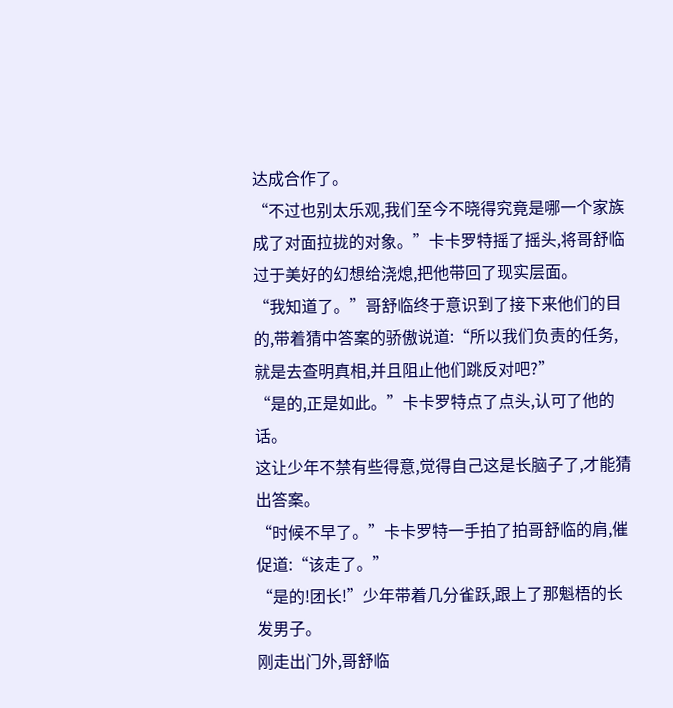达成合作了。
“不过也别太乐观,我们至今不晓得究竟是哪一个家族成了对面拉拢的对象。”卡卡罗特摇了摇头,将哥舒临过于美好的幻想给浇熄,把他带回了现实层面。
“我知道了。”哥舒临终于意识到了接下来他们的目的,带着猜中答案的骄傲说道:“所以我们负责的任务,就是去查明真相,并且阻止他们跳反对吧?”
“是的,正是如此。”卡卡罗特点了点头,认可了他的话。
这让少年不禁有些得意,觉得自己这是长脑子了,才能猜出答案。
“时候不早了。”卡卡罗特一手拍了拍哥舒临的肩,催促道:“该走了。”
“是的!团长!”少年带着几分雀跃,跟上了那魁梧的长发男子。
刚走出门外,哥舒临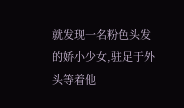就发现一名粉色头发的娇小少女,驻足于外头等着他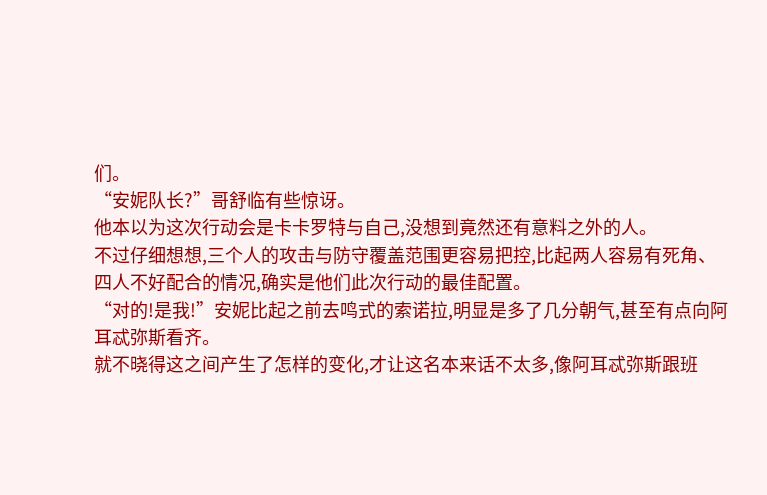们。
“安妮队长?”哥舒临有些惊讶。
他本以为这次行动会是卡卡罗特与自己,没想到竟然还有意料之外的人。
不过仔细想想,三个人的攻击与防守覆盖范围更容易把控,比起两人容易有死角、四人不好配合的情况,确实是他们此次行动的最佳配置。
“对的!是我!”安妮比起之前去鸣式的索诺拉,明显是多了几分朝气,甚至有点向阿耳忒弥斯看齐。
就不晓得这之间产生了怎样的变化,才让这名本来话不太多,像阿耳忒弥斯跟班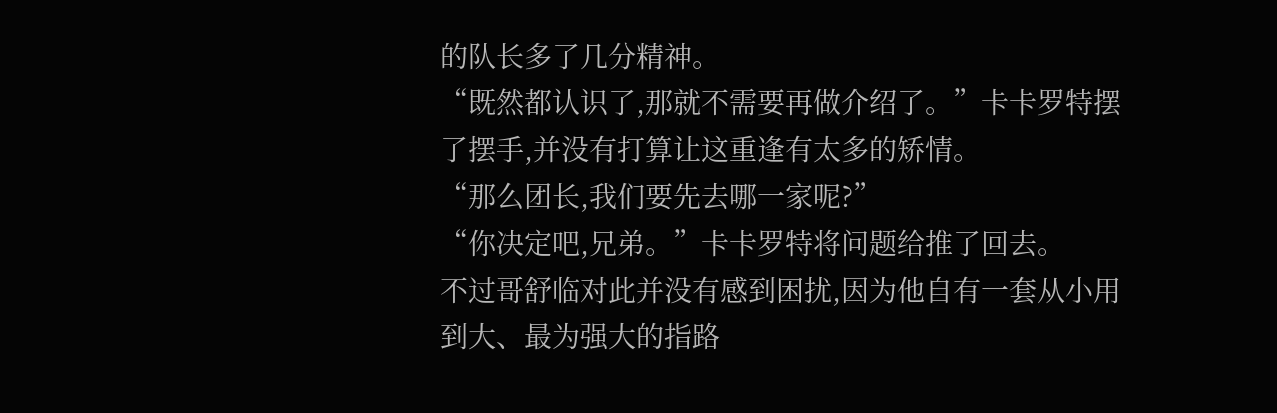的队长多了几分精神。
“既然都认识了,那就不需要再做介绍了。”卡卡罗特摆了摆手,并没有打算让这重逢有太多的矫情。
“那么团长,我们要先去哪一家呢?”
“你决定吧,兄弟。”卡卡罗特将问题给推了回去。
不过哥舒临对此并没有感到困扰,因为他自有一套从小用到大、最为强大的指路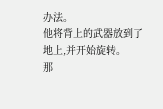办法。
他将背上的武器放到了地上,并开始旋转。
那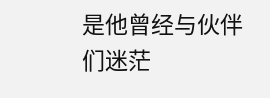是他曾经与伙伴们迷茫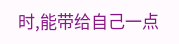时,能带给自己一点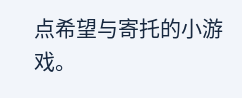点希望与寄托的小游戏。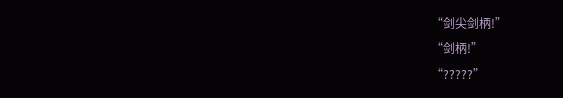“剑尖剑柄!”
“剑柄!”
“?????”